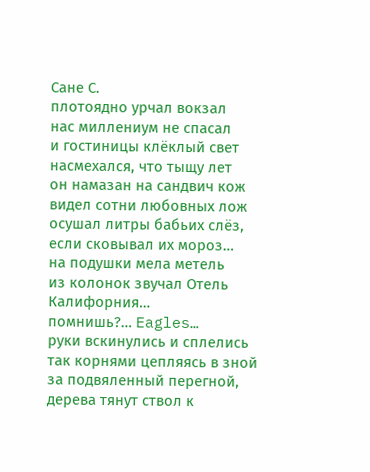Сане С.
плотоядно урчал вокзал
нас миллениум не спасал
и гостиницы клёклый свет
насмехался, что тыщу лет
он намазан на сандвич кож
видел сотни любовных лож
осушал литры бабьих слёз,
если сковывал их мороз…
на подушки мела метель
из колонок звучал Отель
Калифорния…
помнишь?… Eagles…
руки вскинулись и сплелись
так корнями цепляясь в зной
за подвяленный перегной,
дерева тянут ствол к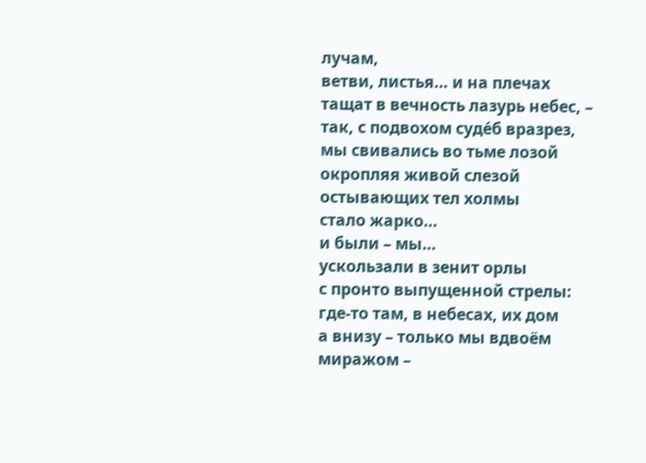лучам,
ветви, листья… и на плечах
тащат в вечность лазурь небес, –
так, с подвохом суде́б вразрез,
мы свивались во тьме лозой
окропляя живой слезой
остывающих тел холмы
стало жарко…
и были – мы…
ускользали в зенит орлы
с пронто выпущенной стрелы:
где-то там, в небесах, их дом
а внизу – только мы вдвоём
миражом –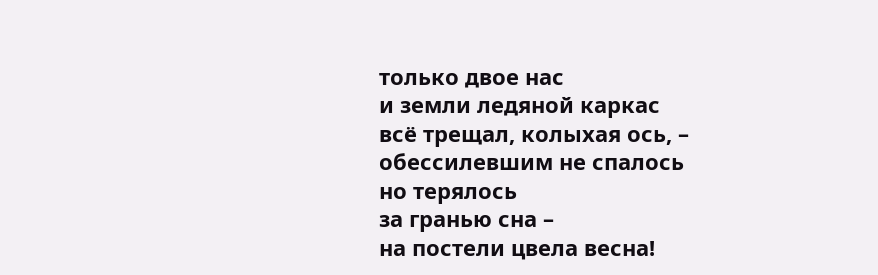только двое нас
и земли ледяной каркас
всё трещал, колыхая ось, –
обессилевшим не спалось
но терялось
за гранью сна –
на постели цвела весна!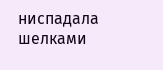ниспадала шелками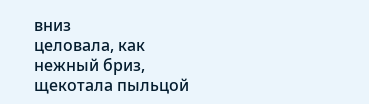вниз
целовала, как нежный бриз,
щекотала пыльцой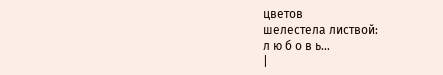цветов
шелестела листвой:
л ю б о в ь…
|